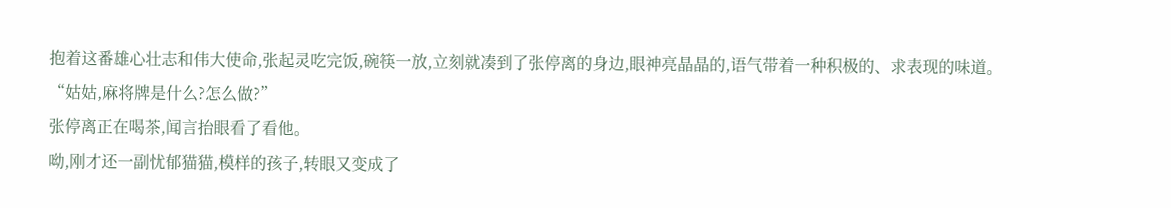抱着这番雄心壮志和伟大使命,张起灵吃完饭,碗筷一放,立刻就凑到了张停离的身边,眼神亮晶晶的,语气带着一种积极的、求表现的味道。
“姑姑,麻将牌是什么?怎么做?”
张停离正在喝茶,闻言抬眼看了看他。
呦,刚才还一副忧郁猫猫,模样的孩子,转眼又变成了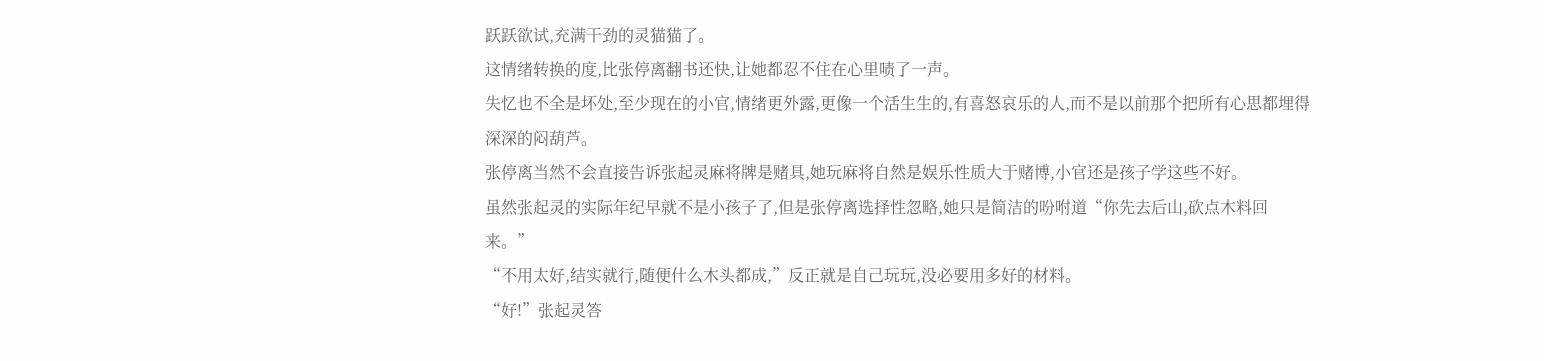跃跃欲试,充满干劲的灵猫猫了。
这情绪转换的度,比张停离翻书还快,让她都忍不住在心里啧了一声。
失忆也不全是坏处,至少现在的小官,情绪更外露,更像一个活生生的,有喜怒哀乐的人,而不是以前那个把所有心思都埋得深深的闷葫芦。
张停离当然不会直接告诉张起灵麻将牌是赌具,她玩麻将自然是娱乐性质大于赌博,小官还是孩子学这些不好。
虽然张起灵的实际年纪早就不是小孩子了,但是张停离选择性忽略,她只是简洁的吩咐道“你先去后山,砍点木料回来。”
“不用太好,结实就行,随便什么木头都成,”反正就是自己玩玩,没必要用多好的材料。
“好!”张起灵答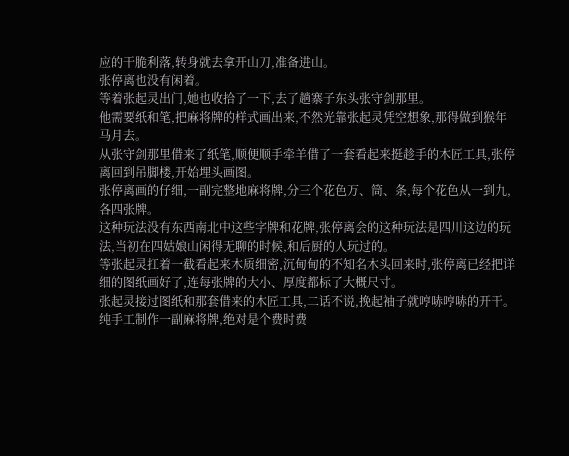应的干脆利落,转身就去拿开山刀,准备进山。
张停离也没有闲着。
等着张起灵出门,她也收拾了一下,去了趟寨子东头张守剑那里。
他需要纸和笔,把麻将牌的样式画出来,不然光靠张起灵凭空想象,那得做到猴年马月去。
从张守剑那里借来了纸笔,顺便顺手牵羊借了一套看起来挺趁手的木匠工具,张停离回到吊脚楼,开始埋头画图。
张停离画的仔细,一副完整地麻将牌,分三个花色万、筒、条,每个花色从一到九,各四张牌。
这种玩法没有东西南北中这些字牌和花牌,张停离会的这种玩法是四川这边的玩法,当初在四姑娘山闲得无聊的时候,和后厨的人玩过的。
等张起灵扛着一截看起来木质细密,沉甸甸的不知名木头回来时,张停离已经把详细的图纸画好了,连每张牌的大小、厚度都标了大概尺寸。
张起灵接过图纸和那套借来的木匠工具,二话不说,挽起袖子就哼哧哼哧的开干。
纯手工制作一副麻将牌,绝对是个费时费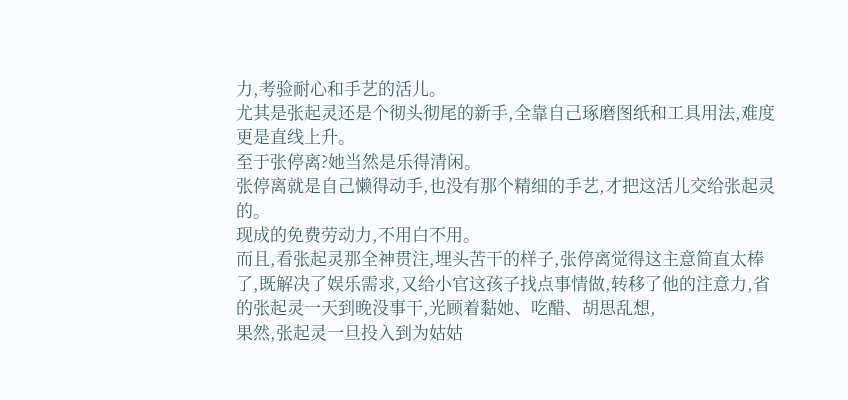力,考验耐心和手艺的活儿。
尤其是张起灵还是个彻头彻尾的新手,全靠自己琢磨图纸和工具用法,难度更是直线上升。
至于张停离?她当然是乐得清闲。
张停离就是自己懒得动手,也没有那个精细的手艺,才把这活儿交给张起灵的。
现成的免费劳动力,不用白不用。
而且,看张起灵那全神贯注,埋头苦干的样子,张停离觉得这主意简直太棒了,既解决了娱乐需求,又给小官这孩子找点事情做,转移了他的注意力,省的张起灵一天到晚没事干,光顾着黏她、吃醋、胡思乱想,
果然,张起灵一旦投入到为姑姑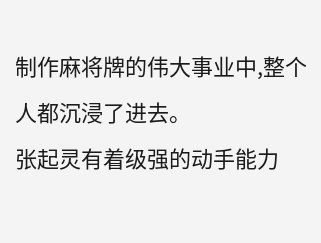制作麻将牌的伟大事业中,整个人都沉浸了进去。
张起灵有着级强的动手能力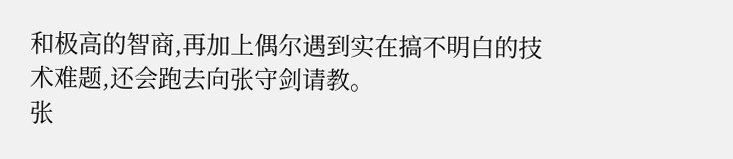和极高的智商,再加上偶尔遇到实在搞不明白的技术难题,还会跑去向张守剑请教。
张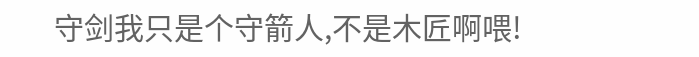守剑我只是个守箭人,不是木匠啊喂!